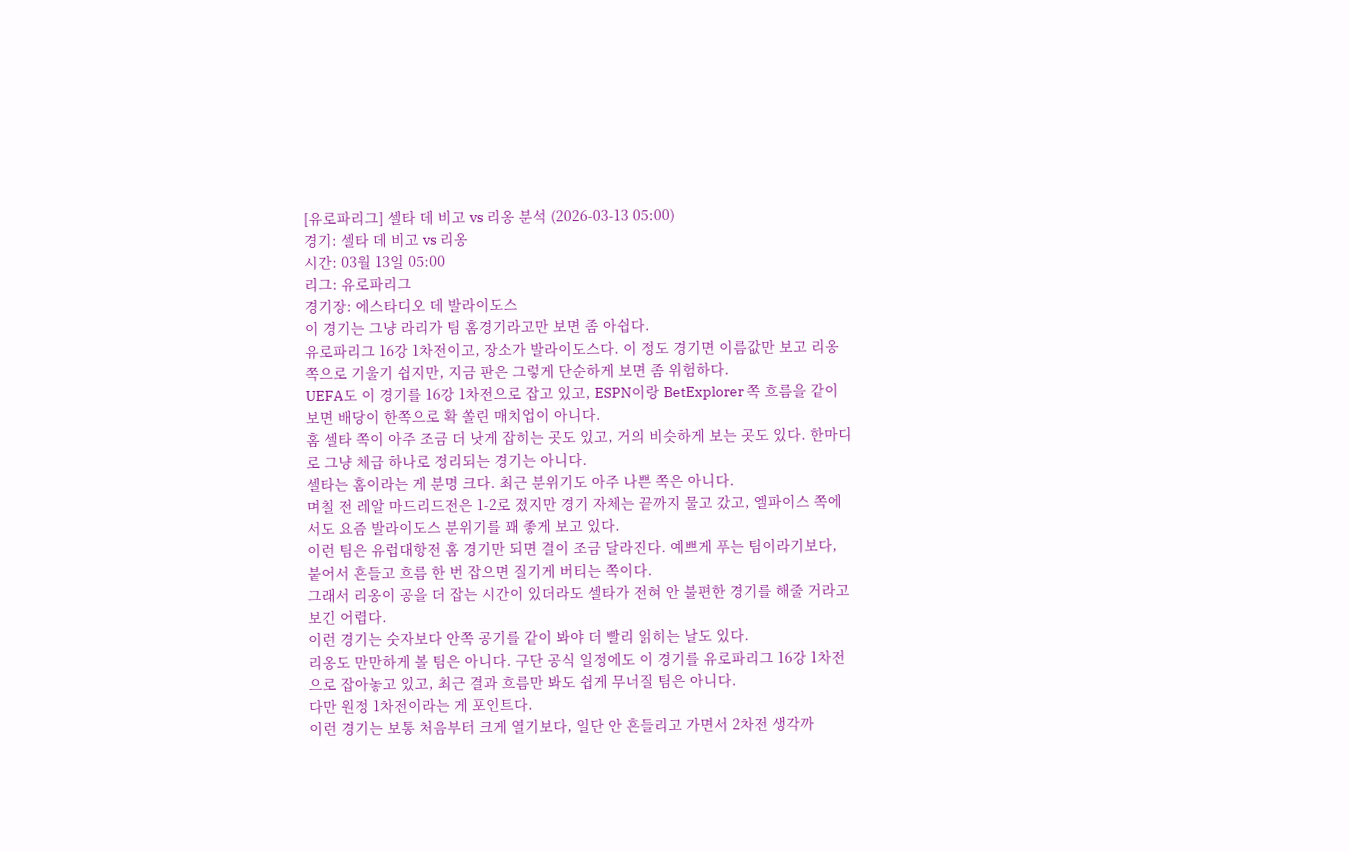[유로파리그] 셀타 데 비고 vs 리옹 분석 (2026-03-13 05:00)
경기: 셀타 데 비고 vs 리옹
시간: 03월 13일 05:00
리그: 유로파리그
경기장: 에스타디오 데 발라이도스
이 경기는 그냥 라리가 팀 홈경기라고만 보면 좀 아쉽다.
유로파리그 16강 1차전이고, 장소가 발라이도스다. 이 정도 경기면 이름값만 보고 리옹 쪽으로 기울기 쉽지만, 지금 판은 그렇게 단순하게 보면 좀 위험하다.
UEFA도 이 경기를 16강 1차전으로 잡고 있고, ESPN이랑 BetExplorer 쪽 흐름을 같이 보면 배당이 한쪽으로 확 쏠린 매치업이 아니다.
홈 셀타 쪽이 아주 조금 더 낫게 잡히는 곳도 있고, 거의 비슷하게 보는 곳도 있다. 한마디로 그냥 체급 하나로 정리되는 경기는 아니다.
셀타는 홈이라는 게 분명 크다. 최근 분위기도 아주 나쁜 쪽은 아니다.
며칠 전 레알 마드리드전은 1-2로 졌지만 경기 자체는 끝까지 물고 갔고, 엘파이스 쪽에서도 요즘 발라이도스 분위기를 꽤 좋게 보고 있다.
이런 팀은 유럽대항전 홈 경기만 되면 결이 조금 달라진다. 예쁘게 푸는 팀이라기보다, 붙어서 흔들고 흐름 한 번 잡으면 질기게 버티는 쪽이다.
그래서 리옹이 공을 더 잡는 시간이 있더라도 셀타가 전혀 안 불편한 경기를 해줄 거라고 보긴 어렵다.
이런 경기는 숫자보다 안쪽 공기를 같이 봐야 더 빨리 읽히는 날도 있다.
리옹도 만만하게 볼 팀은 아니다. 구단 공식 일정에도 이 경기를 유로파리그 16강 1차전으로 잡아놓고 있고, 최근 결과 흐름만 봐도 쉽게 무너질 팀은 아니다.
다만 원정 1차전이라는 게 포인트다.
이런 경기는 보통 처음부터 크게 열기보다, 일단 안 흔들리고 가면서 2차전 생각까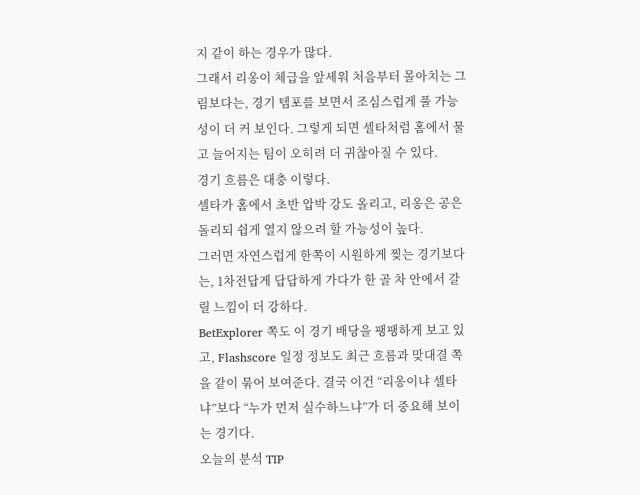지 같이 하는 경우가 많다.
그래서 리옹이 체급을 앞세워 처음부터 몰아치는 그림보다는, 경기 템포를 보면서 조심스럽게 풀 가능성이 더 커 보인다. 그렇게 되면 셀타처럼 홈에서 물고 늘어지는 팀이 오히려 더 귀찮아질 수 있다.
경기 흐름은 대충 이렇다.
셀타가 홈에서 초반 압박 강도 올리고, 리옹은 공은 돌리되 쉽게 열지 않으려 할 가능성이 높다.
그러면 자연스럽게 한쪽이 시원하게 찢는 경기보다는, 1차전답게 답답하게 가다가 한 골 차 안에서 갈릴 느낌이 더 강하다.
BetExplorer 쪽도 이 경기 배당을 팽팽하게 보고 있고, Flashscore 일정 정보도 최근 흐름과 맞대결 쪽을 같이 묶어 보여준다. 결국 이건 “리옹이냐 셀타냐”보다 “누가 먼저 실수하느냐”가 더 중요해 보이는 경기다.
오늘의 분석 TIP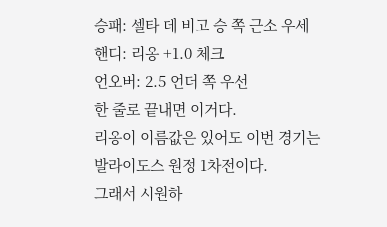승패: 셀타 데 비고 승 쪽 근소 우세
핸디: 리옹 +1.0 체크
언오버: 2.5 언더 쪽 우선
한 줄로 끝내면 이거다.
리옹이 이름값은 있어도 이번 경기는 발라이도스 원정 1차전이다.
그래서 시원하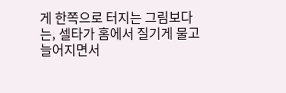게 한쪽으로 터지는 그림보다는, 셀타가 홈에서 질기게 물고 늘어지면서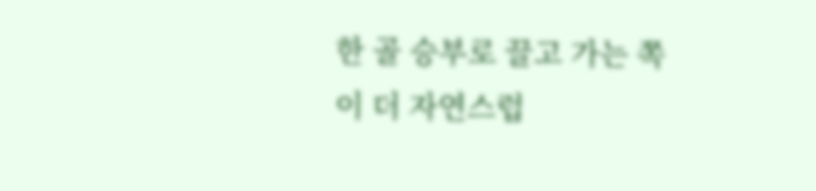한 골 승부로 끌고 가는 쪽이 더 자연스럽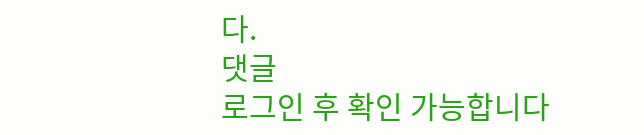다.
댓글
로그인 후 확인 가능합니다